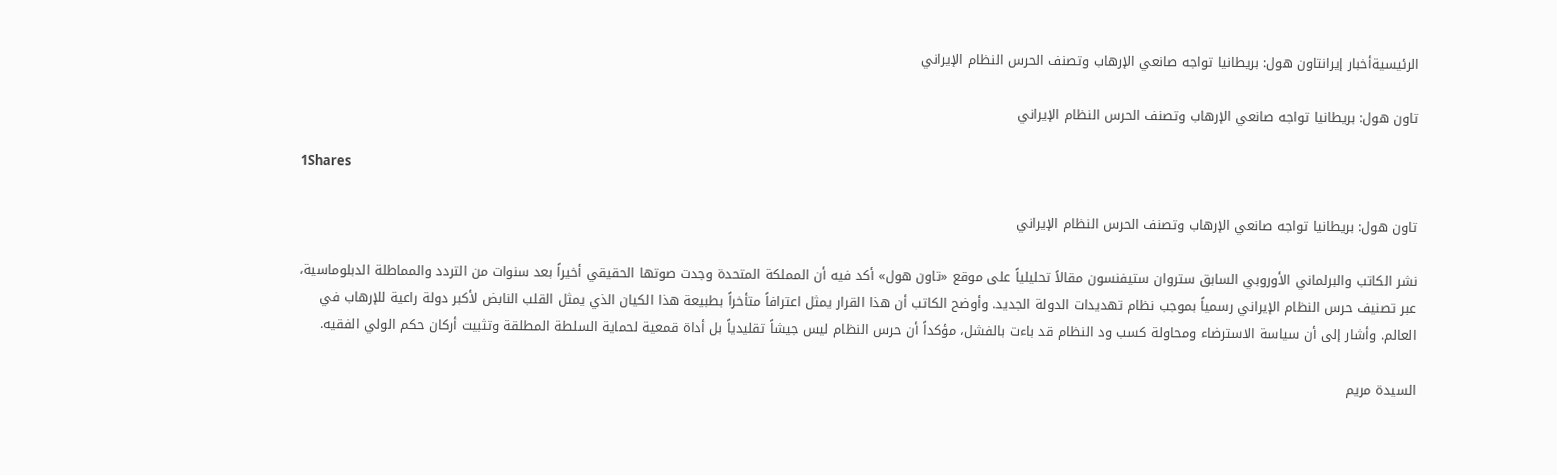الرئيسيةأخبار إيرانتاون هول: بريطانيا تواجه صانعي الإرهاب وتصنف الحرس النظام الإيراني

تاون هول: بريطانيا تواجه صانعي الإرهاب وتصنف الحرس النظام الإيراني

1Shares

تاون هول: بريطانيا تواجه صانعي الإرهاب وتصنف الحرس النظام الإيراني

نشر الكاتب والبرلماني الأوروبي السابق ستروان ستيفنسون مقالاً تحليلياً على موقع «تاون هول» أكد فيه أن المملكة المتحدة وجدت صوتها الحقيقي أخيراً بعد سنوات من التردد والمماطلة الدبلوماسية، عبر تصنيف حرس النظام الإيراني رسمياً بموجب نظام تهديدات الدولة الجديد. وأوضح الكاتب أن هذا القرار يمثل اعترافاً متأخراً بطبيعة هذا الكيان الذي يمثل القلب النابض لأكبر دولة راعية للإرهاب في العالم. وأشار إلى أن سياسة الاسترضاء ومحاولة كسب ود النظام قد باءت بالفشل، مؤكداً أن حرس النظام ليس جيشاً تقليدياً بل أداة قمعية لحماية السلطة المطلقة وتثبيت أركان حكم الولي الفقيه.

السيدة مريم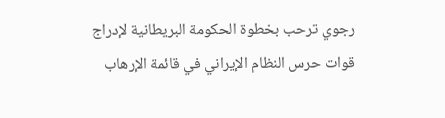رجوي ترحب بخطوة الحكومة البريطانية لإدراج قوات حرس النظام الإيراني في قائمة الإرهاب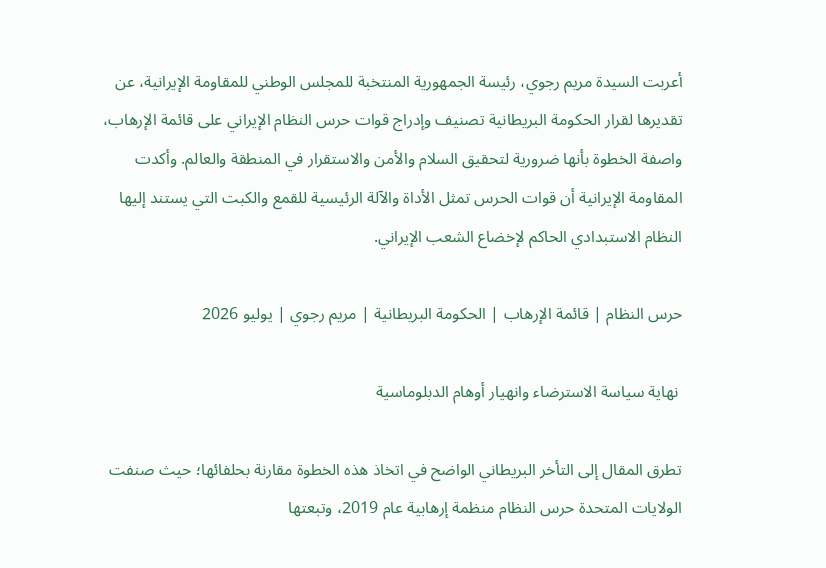أعربت السيدة مريم رجوي، رئيسة الجمهورية المنتخبة للمجلس الوطني للمقاومة الإيرانية، عن تقديرها لقرار الحكومة البريطانية تصنيف وإدراج قوات حرس النظام الإيراني على قائمة الإرهاب، واصفة الخطوة بأنها ضرورية لتحقيق السلام والأمن والاستقرار في المنطقة والعالم. وأكدت المقاومة الإيرانية أن قوات الحرس تمثل الأداة والآلة الرئيسية للقمع والكبت التي يستند إليها النظام الاستبدادي الحاكم لإخضاع الشعب الإيراني.

حرس النظام | قائمة الإرهاب | الحكومة البريطانية | مريم رجوي | يوليو 2026

 نهاية سياسة الاسترضاء وانهيار أوهام الدبلوماسية

تطرق المقال إلى التأخر البريطاني الواضح في اتخاذ هذه الخطوة مقارنة بحلفائها؛ حيث صنفت الولايات المتحدة حرس النظام منظمة إرهابية عام 2019، وتبعتها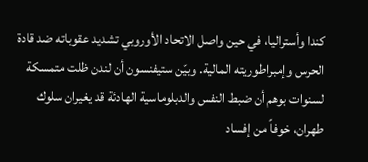كندا وأستراليا، في حين واصل الاتحاد الأوروبي تشديد عقوباته ضد قادة الحرس وإمبراطوريته المالية. وبيّن ستيفنسون أن لندن ظلت متمسكة لسنوات بوهم أن ضبط النفس والدبلوماسية الهادئة قد يغيران سلوك طهران، خوفاً من إفساد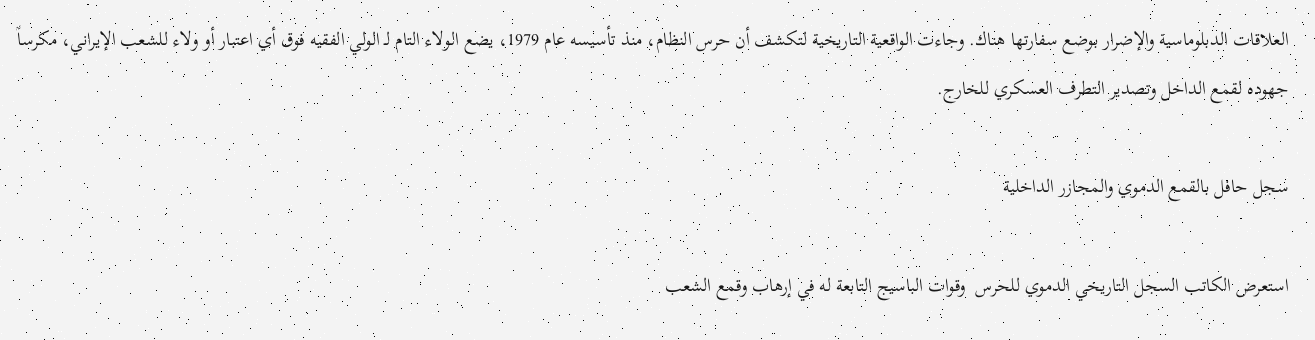العلاقات الدبلوماسية والإضرار بوضع سفارتها هناك. وجاءت الواقعية التاريخية لتكشف أن حرس النظام، منذ تأسيسه عام 1979، يضع الولاء التام لـ الولي الفقيه فوق أي اعتبار أو ولاء للشعب الإيراني، مكرساً جهوده لقمع الداخل وتصدير التطرف العسكري للخارج.

سجل حافل بالقمع الدموي والمجازر الداخلية

استعرض الكاتب السجل التاريخي الدموي للحرس  وقوات الباسيج التابعة له في إرهاب وقمع الشعب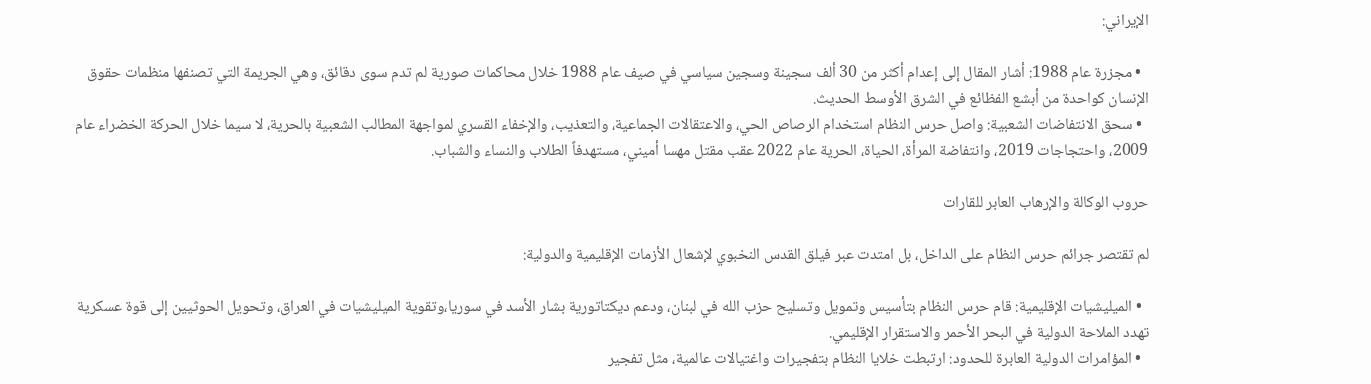الإيراني:

  • مجزرة عام 1988: أشار المقال إلى إعدام أكثر من 30 ألف سجينة وسجين سياسي في صيف عام 1988 خلال محاكمات صورية لم تدم سوى دقائق، وهي الجريمة التي تصنفها منظمات حقوق الإنسان كواحدة من أبشع الفظائع في الشرق الأوسط الحديث.
  • سحق الانتفاضات الشعبية: واصل حرس النظام استخدام الرصاص الحي، والاعتقالات الجماعية، والتعذيب، والإخفاء القسري لمواجهة المطالب الشعبية بالحرية، لا سيما خلال الحركة الخضراء عام 2009، واحتجاجات 2019، وانتفاضة المرأة، الحياة، الحرية عام 2022 عقب مقتل مهسا أميني، مستهدفاً الطلاب والنساء والشباب.

حروب الوكالة والإرهاب العابر للقارات

لم تقتصر جرائم حرس النظام على الداخل، بل امتدت عبر فيلق القدس النخبوي لإشعال الأزمات الإقليمية والدولية:

  • الميليشيات الإقليمية: قام حرس النظام بتأسيس وتمويل وتسليح حزب الله في لبنان، ودعم ديكتاتورية بشار الأسد في سوريا،وتقوية الميليشيات في العراق، وتحويل الحوثيين إلى قوة عسكرية تهدد الملاحة الدولية في البحر الأحمر والاستقرار الإقليمي.
  • المؤامرات الدولية العابرة للحدود: ارتبطت خلايا النظام بتفجيرات واغتيالات عالمية، مثل تفجير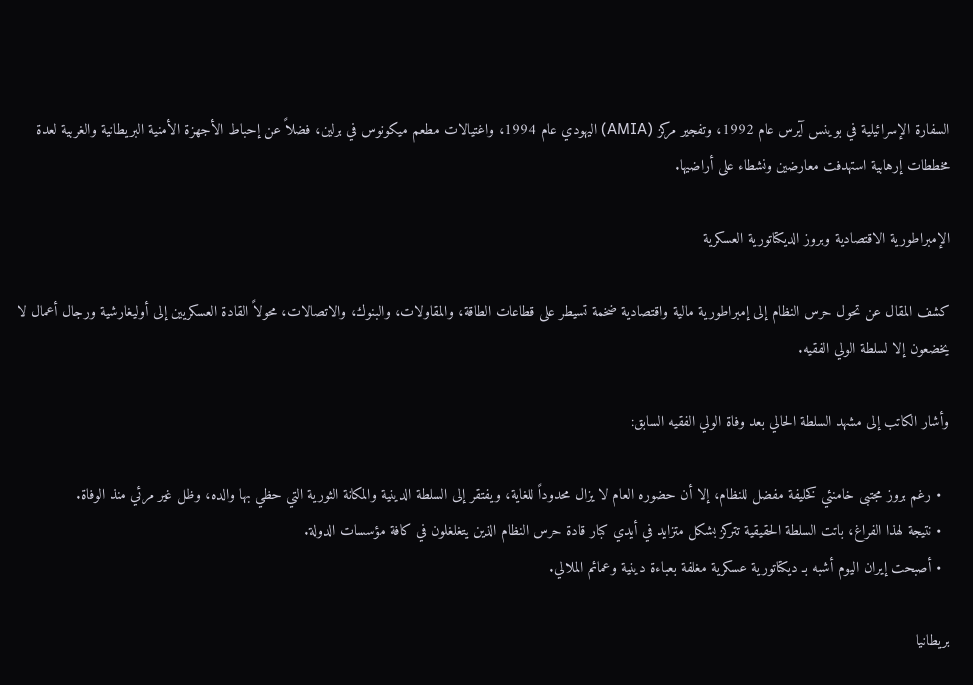السفارة الإسرائيلية في بوينس آيرس عام 1992، وتفجير مركز (AMIA) اليهودي عام 1994، واغتيالات مطعم ميكونوس في برلين، فضلاً عن إحباط الأجهزة الأمنية البريطانية والغربية لعدة مخططات إرهابية استهدفت معارضين ونشطاء على أراضيها.

الإمبراطورية الاقتصادية وبروز الديكتاتورية العسكرية

كشف المقال عن تحول حرس النظام إلى إمبراطورية مالية واقتصادية ضخمة تسيطر على قطاعات الطاقة، والمقاولات، والبنوك، والاتصالات، محولاً القادة العسكريين إلى أوليغارشية ورجال أعمال لا يخضعون إلا لسلطة الولي الفقيه.

وأشار الكاتب إلى مشهد السلطة الحالي بعد وفاة الولي الفقيه السابق:

  • رغم بروز مجتبى خامنئي كخليفة مفضل للنظام، إلا أن حضوره العام لا يزال محدوداً للغاية، ويفتقر إلى السلطة الدينية والمكانة الثورية التي حظي بها والده، وظل غير مرئي منذ الوفاة.
  • نتيجة لهذا الفراغ، باتت السلطة الحقيقية تتركز بشكل متزايد في أيدي كبار قادة حرس النظام الذين يتغلغلون في كافة مؤسسات الدولة.
  • أصبحت إيران اليوم أشبه بـ ديكتاتورية عسكرية مغلفة بعباءة دينية وعمائم الملالي.

بريطانيا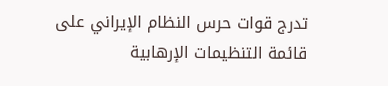تدرج قوات حرس النظام الإيراني على قائمة التنظيمات الإرهابية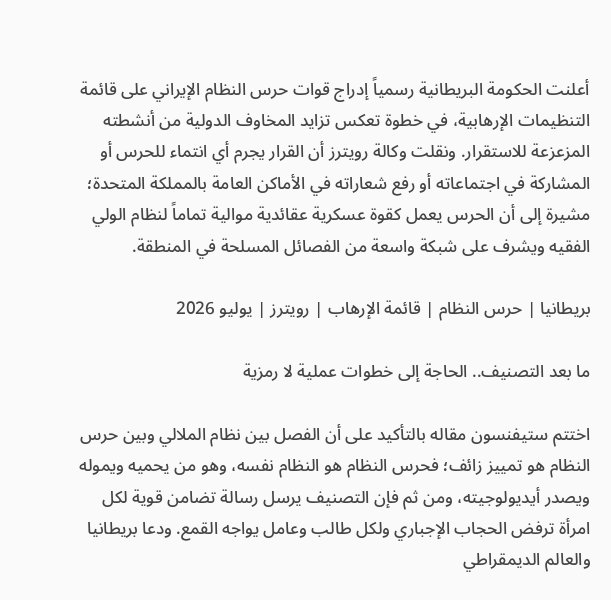أعلنت الحكومة البريطانية رسمياً إدراج قوات حرس النظام الإيراني على قائمة التنظيمات الإرهابية، في خطوة تعكس تزايد المخاوف الدولية من أنشطته المزعزعة للاستقرار. ونقلت وكالة رويترز أن القرار يجرم أي انتماء للحرس أو المشاركة في اجتماعاته أو رفع شعاراته في الأماكن العامة بالمملكة المتحدة؛ مشيرة إلى أن الحرس يعمل كقوة عسكرية عقائدية موالية تماماً لنظام الولي الفقيه ويشرف على شبكة واسعة من الفصائل المسلحة في المنطقة.

بريطانيا | حرس النظام | قائمة الإرهاب | رويترز | يوليو 2026

ما بعد التصنيف.. الحاجة إلى خطوات عملية لا رمزية

اختتم ستيفنسون مقاله بالتأكيد على أن الفصل بين نظام الملالي وبين حرس النظام هو تمييز زائف؛ فحرس النظام هو النظام نفسه، وهو من يحميه ويموله ويصدر أيديولوجيته، ومن ثم فإن التصنيف يرسل رسالة تضامن قوية لكل امرأة ترفض الحجاب الإجباري ولكل طالب وعامل يواجه القمع. ودعا بريطانيا والعالم الديمقراطي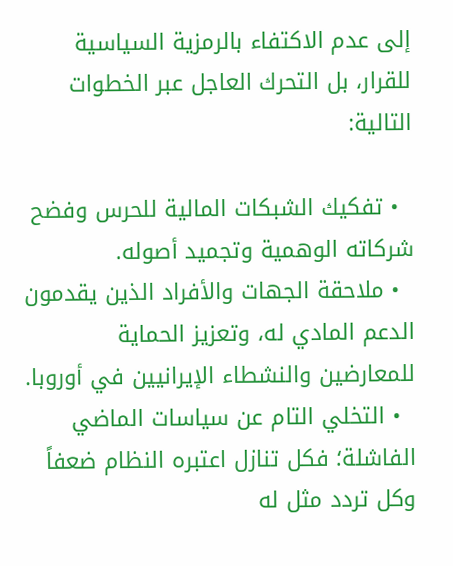إلى عدم الاكتفاء بالرمزية السياسية للقرار، بل التحرك العاجل عبر الخطوات التالية:

  • تفكيك الشبكات المالية للحرس وفضح شركاته الوهمية وتجميد أصوله.
  • ملاحقة الجهات والأفراد الذين يقدمون الدعم المادي له، وتعزيز الحماية للمعارضين والنشطاء الإيرانيين في أوروبا.
  • التخلي التام عن سياسات الماضي الفاشلة؛ فكل تنازل اعتبره النظام ضعفاً وكل تردد مثل له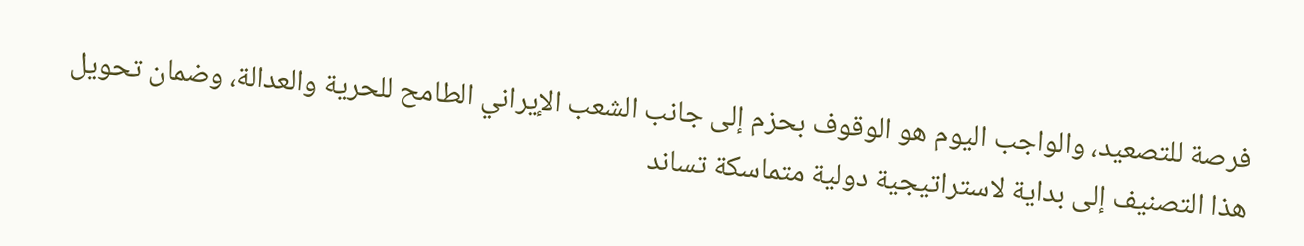فرصة للتصعيد، والواجب اليوم هو الوقوف بحزم إلى جانب الشعب الإيراني الطامح للحرية والعدالة، وضمان تحويل هذا التصنيف إلى بداية لاستراتيجية دولية متماسكة تساند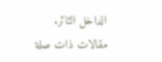الداخل الثائر.
مقالات ذات صلة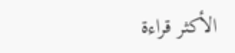الأكثر قراءة